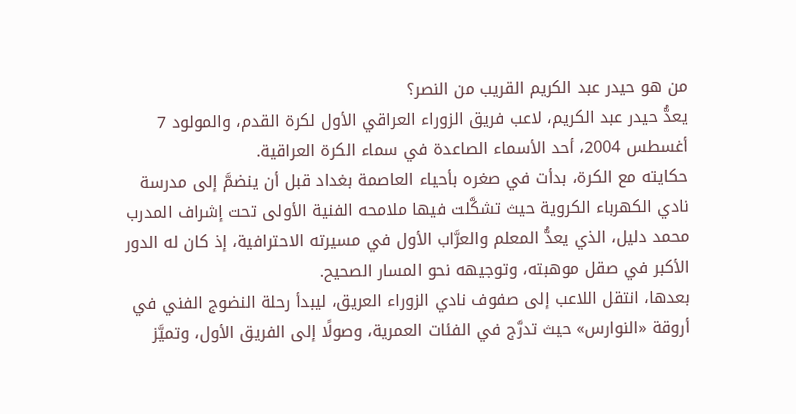من هو حيدر عبد الكريم القريب من النصر؟
يعدُّ حيدر عبد الكريم، لاعب فريق الزوراء العراقي الأول لكرة القدم، والمولود 7 أغسطس 2004، أحد الأسماء الصاعدة في سماء الكرة العراقية.
حكايته مع الكرة، بدأت في صغره بأحياء العاصمة بغداد قبل أن ينضمَّ إلى مدرسة نادي الكهرباء الكروية حيث تشكَّلت فيها ملامحه الفنية الأولى تحت إشراف المدرب محمد دليل، الذي يعدُّ المعلم والعرَّاب الأول في مسيرته الاحترافية، إذ كان له الدور الأكبر في صقل موهبته، وتوجيهه نحو المسار الصحيح.
بعدها، انتقل اللاعب إلى صفوف نادي الزوراء العريق، ليبدأ رحلة النضوج الفني في أروقة «النوارس» حيث تدرَّج في الفئات العمرية، وصولًا إلى الفريق الأول، وتميَّز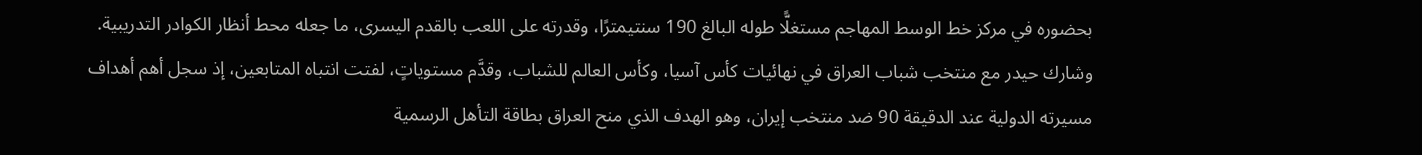بحضوره في مركز خط الوسط المهاجم مستغلًّا طوله البالغ 190 سنتيمترًا، وقدرته على اللعب بالقدم اليسرى، ما جعله محط أنظار الكوادر التدريبية.
وشارك حيدر مع منتخب شباب العراق في نهائيات كأس آسيا، وكأس العالم للشباب، وقدَّم مستوياتٍ، لفتت انتباه المتابعين، إذ سجل أهم أهداف مسيرته الدولية عند الدقيقة 90 ضد منتخب إيران، وهو الهدف الذي منح العراق بطاقة التأهل الرسمية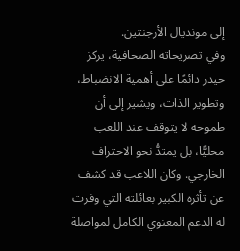إلى مونديال الأرجنتين.
وفي تصريحاته الصحافية، يركز حيدر دائمًا على أهمية الانضباط، وتطوير الذات، ويشير إلى أن طموحه لا يتوقف عند اللعب محليًّا، بل يمتدُّ نحو الاحتراف الخارجي. وكان اللاعب قد كشف عن تأثره الكبير بعائلته التي وفرت له الدعم المعنوي الكامل لمواصلة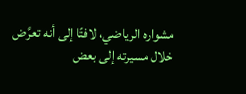مشواره الرياضي، لافتًا إلى أنه تعرَّض خلال مسيرته إلى بعض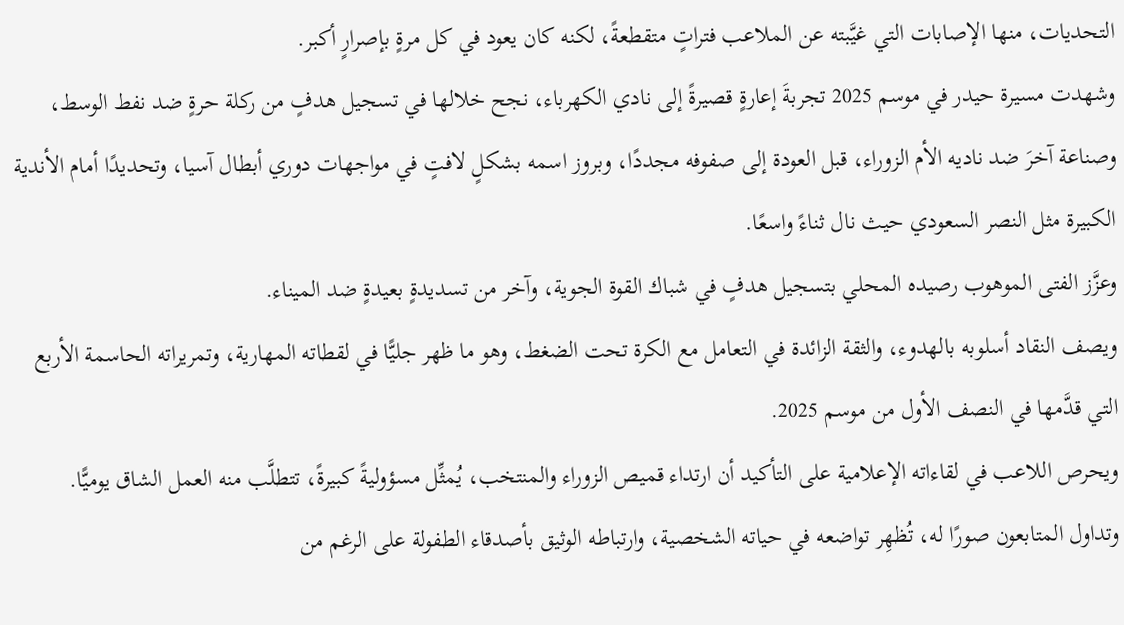التحديات، منها الإصابات التي غيَّبته عن الملاعب فتراتٍ متقطعةً، لكنه كان يعود في كل مرةٍ بإصرارٍ أكبر.
وشهدت مسيرة حيدر في موسم 2025 تجربةَ إعارةٍ قصيرةً إلى نادي الكهرباء، نجح خلالها في تسجيل هدفٍ من ركلة حرةٍ ضد نفط الوسط، وصناعة آخرَ ضد ناديه الأم الزوراء، قبل العودة إلى صفوفه مجددًا، وبروز اسمه بشكلٍ لافتٍ في مواجهات دوري أبطال آسيا، وتحديدًا أمام الأندية الكبيرة مثل النصر السعودي حيث نال ثناءً واسعًا.
وعزَّز الفتى الموهوب رصيده المحلي بتسجيل هدفٍ في شباك القوة الجوية، وآخر من تسديدةٍ بعيدةٍ ضد الميناء.
ويصف النقاد أسلوبه بالهدوء، والثقة الزائدة في التعامل مع الكرة تحت الضغط، وهو ما ظهر جليًّا في لقطاته المهارية، وتمريراته الحاسمة الأربع التي قدَّمها في النصف الأول من موسم 2025.
ويحرص اللاعب في لقاءاته الإعلامية على التأكيد أن ارتداء قميص الزوراء والمنتخب، يُمثِّل مسؤوليةً كبيرةً، تتطلَّب منه العمل الشاق يوميًّا.
وتداول المتابعون صورًا له، تُظهِر تواضعه في حياته الشخصية، وارتباطه الوثيق بأصدقاء الطفولة على الرغم من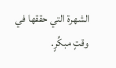الشهرة التي حققها في وقتٍ مبكِّرٍ.